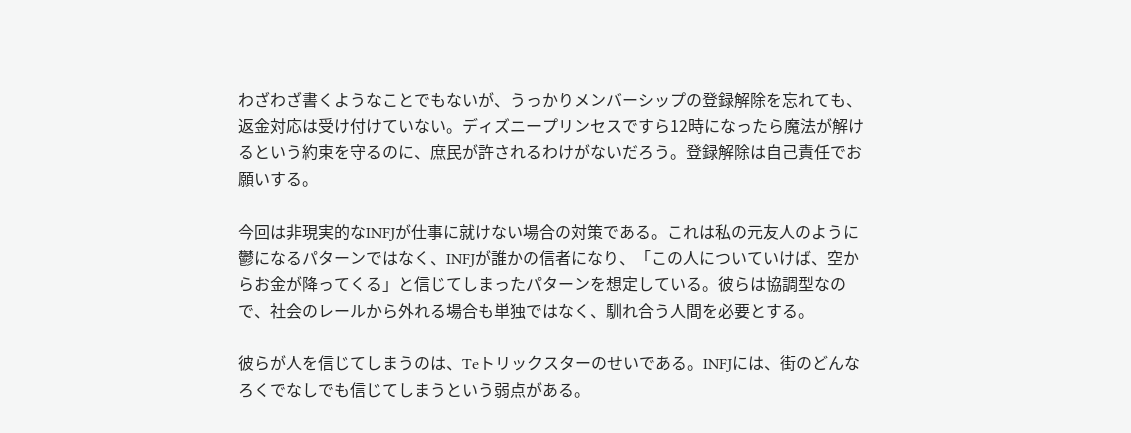わざわざ書くようなことでもないが、うっかりメンバーシップの登録解除を忘れても、返金対応は受け付けていない。ディズニープリンセスですら12時になったら魔法が解けるという約束を守るのに、庶民が許されるわけがないだろう。登録解除は自己責任でお願いする。

今回は非現実的なINFJが仕事に就けない場合の対策である。これは私の元友人のように鬱になるパターンではなく、INFJが誰かの信者になり、「この人についていけば、空からお金が降ってくる」と信じてしまったパターンを想定している。彼らは協調型なので、社会のレールから外れる場合も単独ではなく、馴れ合う人間を必要とする。

彼らが人を信じてしまうのは、Teトリックスターのせいである。INFJには、街のどんなろくでなしでも信じてしまうという弱点がある。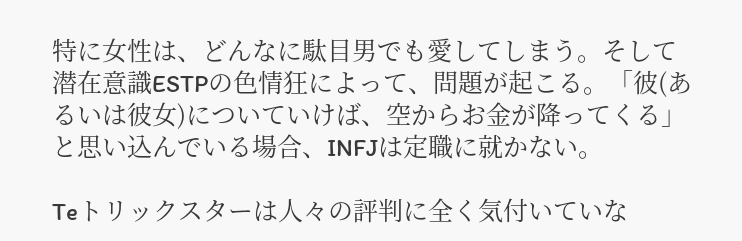特に女性は、どんなに駄目男でも愛してしまう。そして潜在意識ESTPの色情狂によって、問題が起こる。「彼(あるいは彼女)についていけば、空からお金が降ってくる」と思い込んでいる場合、INFJは定職に就かない。

Teトリックスターは人々の評判に全く気付いていな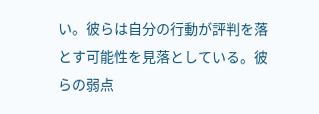い。彼らは自分の行動が評判を落とす可能性を見落としている。彼らの弱点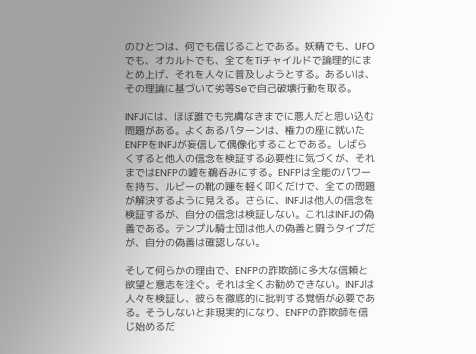のひとつは、何でも信じることである。妖精でも、UFOでも、オカルトでも、全てをTiチャイルドで論理的にまとめ上げ、それを人々に普及しようとする。あるいは、その理論に基づいて劣等Seで自己破壊行動を取る。

INFJには、ほぼ誰でも完膚なきまでに悪人だと思い込む問題がある。よくあるパターンは、権力の座に就いたENFPをINFJが妄信して偶像化することである。しばらくすると他人の信念を検証する必要性に気づくが、それまではENFPの嘘を鵜呑みにする。ENFPは全能のパワーを持ち、ルビーの靴の踵を軽く叩くだけで、全ての問題が解決するように見える。さらに、INFJは他人の信念を検証するが、自分の信念は検証しない。これはINFJの偽善である。テンプル騎士団は他人の偽善と闘うタイプだが、自分の偽善は確認しない。

そして何らかの理由で、ENFPの詐欺師に多大な信頼と欲望と意志を注ぐ。それは全くお勧めできない。INFJは人々を検証し、彼らを徹底的に批判する覚悟が必要である。そうしないと非現実的になり、ENFPの詐欺師を信じ始めるだ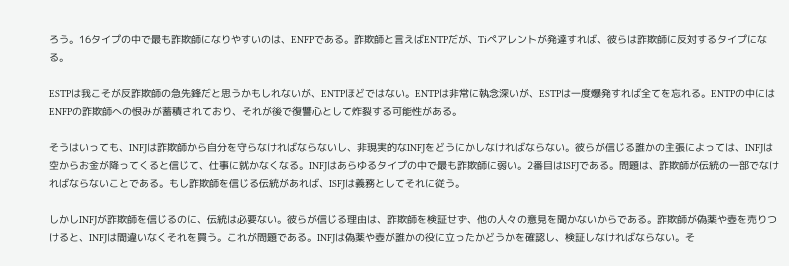ろう。16タイプの中で最も詐欺師になりやすいのは、ENFPである。詐欺師と言えばENTPだが、Tiペアレントが発達すれば、彼らは詐欺師に反対するタイプになる。

ESTPは我こそが反詐欺師の急先鋒だと思うかもしれないが、ENTPほどではない。ENTPは非常に執念深いが、ESTPは一度爆発すれば全てを忘れる。ENTPの中にはENFPの詐欺師への恨みが蓄積されており、それが後で復讐心として炸裂する可能性がある。

そうはいっても、INFJは詐欺師から自分を守らなければならないし、非現実的なINFJをどうにかしなければならない。彼らが信じる誰かの主張によっては、INFJは空からお金が降ってくると信じて、仕事に就かなくなる。INFJはあらゆるタイプの中で最も詐欺師に弱い。2番目はISFJである。問題は、詐欺師が伝統の一部でなければならないことである。もし詐欺師を信じる伝統があれば、ISFJは義務としてそれに従う。

しかしINFJが詐欺師を信じるのに、伝統は必要ない。彼らが信じる理由は、詐欺師を検証せず、他の人々の意見を聞かないからである。詐欺師が偽薬や壺を売りつけると、INFJは間違いなくそれを買う。これが問題である。INFJは偽薬や壺が誰かの役に立ったかどうかを確認し、検証しなければならない。そ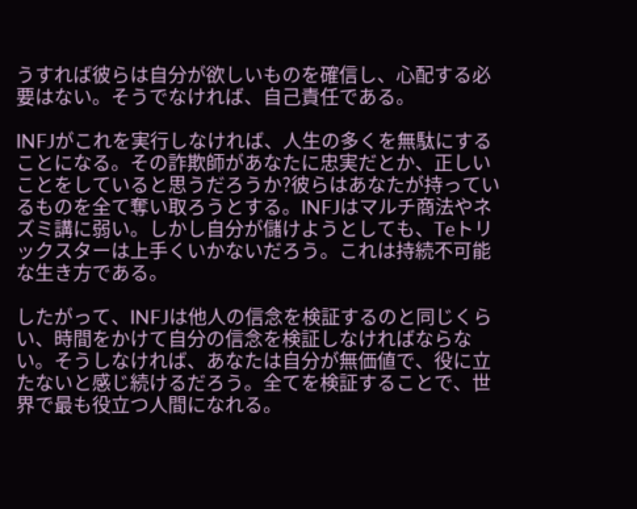うすれば彼らは自分が欲しいものを確信し、心配する必要はない。そうでなければ、自己責任である。

INFJがこれを実行しなければ、人生の多くを無駄にすることになる。その詐欺師があなたに忠実だとか、正しいことをしていると思うだろうか?彼らはあなたが持っているものを全て奪い取ろうとする。INFJはマルチ商法やネズミ講に弱い。しかし自分が儲けようとしても、Teトリックスターは上手くいかないだろう。これは持続不可能な生き方である。

したがって、INFJは他人の信念を検証するのと同じくらい、時間をかけて自分の信念を検証しなければならない。そうしなければ、あなたは自分が無価値で、役に立たないと感じ続けるだろう。全てを検証することで、世界で最も役立つ人間になれる。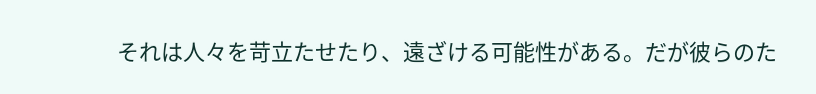それは人々を苛立たせたり、遠ざける可能性がある。だが彼らのた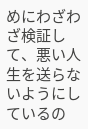めにわざわざ検証して、悪い人生を送らないようにしているの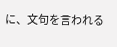に、文句を言われる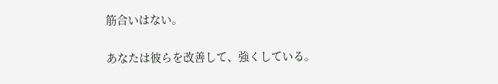筋合いはない。

あなたは彼らを改善して、強くしている。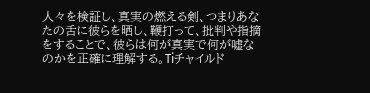人々を検証し、真実の燃える剣、つまりあなたの舌に彼らを晒し、鞭打って、批判や指摘をすることで、彼らは何が真実で何が嘘なのかを正確に理解する。Tiチャイルド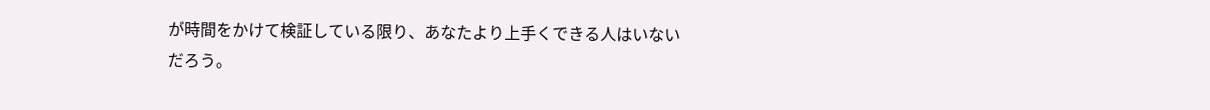が時間をかけて検証している限り、あなたより上手くできる人はいないだろう。